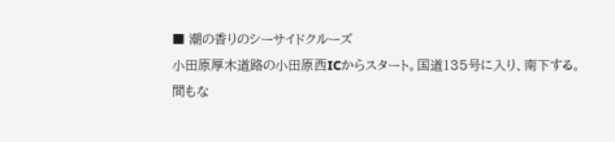■ 潮の香りのシーサイドクルーズ
小田原厚木道路の小田原西ICからスタート。国道135号に入り、南下する。
間もな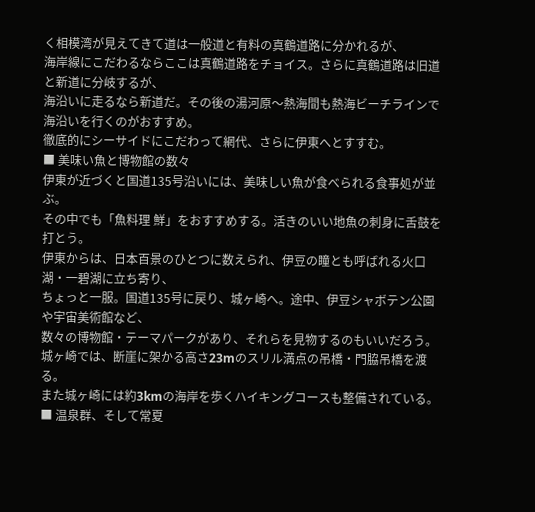く相模湾が見えてきて道は一般道と有料の真鶴道路に分かれるが、
海岸線にこだわるならここは真鶴道路をチョイス。さらに真鶴道路は旧道と新道に分岐するが、
海沿いに走るなら新道だ。その後の湯河原〜熱海間も熱海ビーチラインで海沿いを行くのがおすすめ。
徹底的にシーサイドにこだわって網代、さらに伊東へとすすむ。
■ 美味い魚と博物館の数々
伊東が近づくと国道135号沿いには、美味しい魚が食べられる食事処が並ぶ。
その中でも「魚料理 鮮」をおすすめする。活きのいい地魚の刺身に舌鼓を打とう。
伊東からは、日本百景のひとつに数えられ、伊豆の瞳とも呼ばれる火口湖・一碧湖に立ち寄り、
ちょっと一服。国道135号に戻り、城ヶ崎へ。途中、伊豆シャボテン公園や宇宙美術館など、
数々の博物館・テーマパークがあり、それらを見物するのもいいだろう。
城ヶ崎では、断崖に架かる高さ23mのスリル満点の吊橋・門脇吊橋を渡る。
また城ヶ崎には約3kmの海岸を歩くハイキングコースも整備されている。
■ 温泉群、そして常夏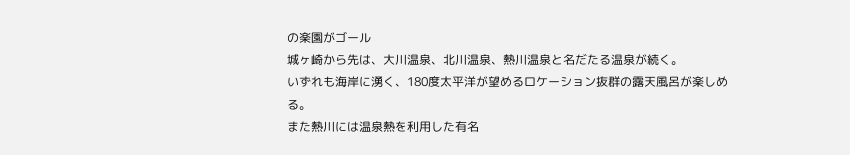の楽園がゴール
城ヶ崎から先は、大川温泉、北川温泉、熱川温泉と名だたる温泉が続く。
いずれも海岸に湧く、180度太平洋が望めるロケーション抜群の露天風呂が楽しめる。
また熱川には温泉熱を利用した有名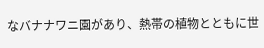なバナナワニ園があり、熱帯の植物とともに世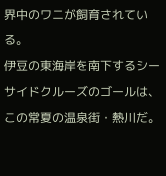界中のワニが飼育されている。
伊豆の東海岸を南下するシーサイドクルーズのゴールは、この常夏の温泉街・熱川だ。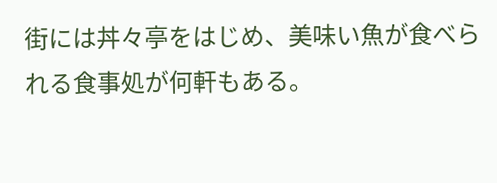街には丼々亭をはじめ、美味い魚が食べられる食事処が何軒もある。